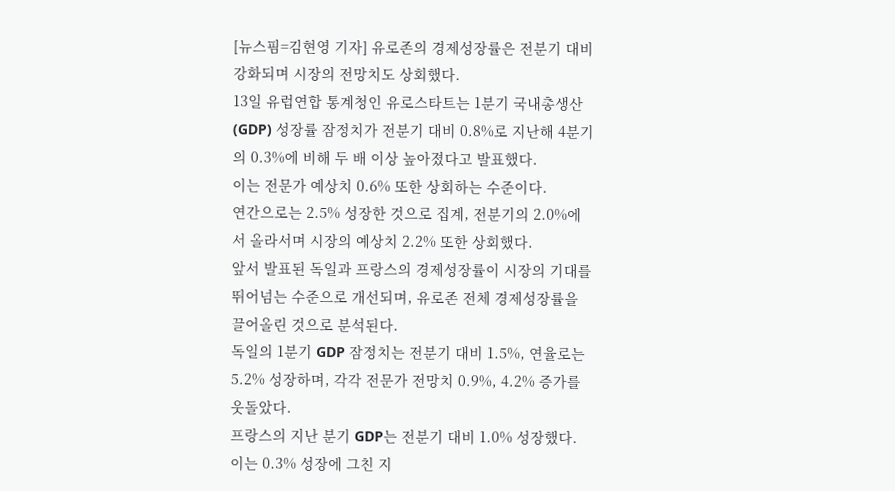[뉴스핌=김현영 기자] 유로존의 경제성장률은 전분기 대비 강화되며 시장의 전망치도 상회했다.
13일 유럽연합 통계청인 유로스타트는 1분기 국내총생산(GDP) 성장률 잠정치가 전분기 대비 0.8%로 지난해 4분기의 0.3%에 비해 두 배 이상 높아졌다고 발표했다.
이는 전문가 예상치 0.6% 또한 상회하는 수준이다.
연간으로는 2.5% 성장한 것으로 집계, 전분기의 2.0%에서 올라서며 시장의 예상치 2.2% 또한 상회했다.
앞서 발표된 독일과 프랑스의 경제성장률이 시장의 기대를 뛰어넘는 수준으로 개선되며, 유로존 전체 경제성장률을 끌어올린 것으로 분석된다.
독일의 1분기 GDP 잠정치는 전분기 대비 1.5%, 연율로는 5.2% 성장하며, 각각 전문가 전망치 0.9%, 4.2% 증가를 웃돌았다.
프랑스의 지난 분기 GDP는 전분기 대비 1.0% 성장했다. 이는 0.3% 성장에 그친 지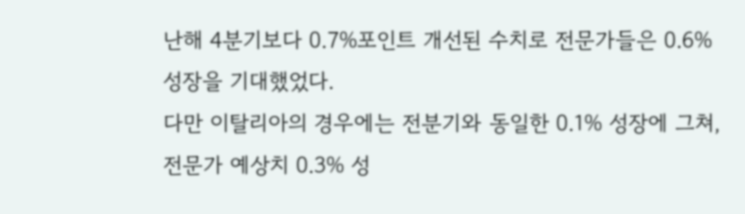난해 4분기보다 0.7%포인트 개선된 수치로 전문가들은 0.6% 성장을 기대했었다.
다만 이탈리아의 경우에는 전분기와 동일한 0.1% 성장에 그쳐, 전문가 예상치 0.3% 성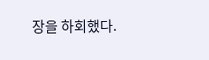장을 하회했다.